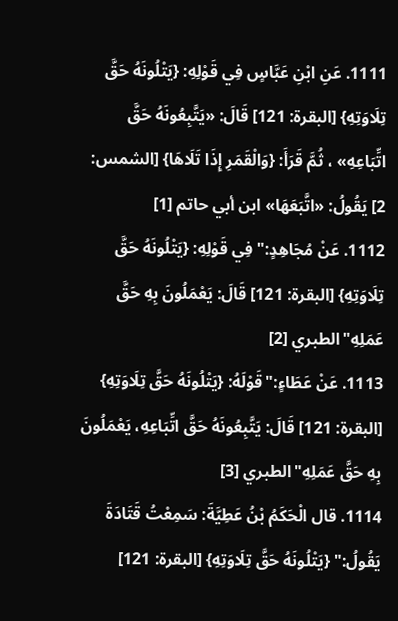1111. عَنِ ابْنِ عَبَّاسٍ فِي قَوْلِهِ: {يَتْلُونَهُ حَقَّ تِلَاوَتِهِ} [البقرة: 121] قَالَ: «يَتَّبِعُونَهُ حَقَّ اتِّبَاعِهِ» ، ثُمَّ قَرَأَ: {وَالْقَمَرِ إِذَا تَلَاهَا} [الشمس: 2] يَقُولُ: «اتَّبَعَهَا» ابن أبي حاتم [1]
1112. عَنْ مُجَاهِدٍ:"فِي قَوْلِهِ: {يَتْلُونَهُ حَقَّ تِلَاوَتِهِ} [البقرة: 121] قَالَ: يَعْمَلُونَ بِهِ حَقَّ عَمَلِهِ"الطبري [2]
1113. عَنْ عَطَاءٍ:"قَوْلَهُ: {يَتْلُونَهُ حَقَّ تِلَاوَتِهِ} [البقرة: 121] قَالَ: يَتَّبِعُونَهُ حَقَّ اتِّبَاعِهِ، يَعْمَلُونَ بِهِ حَقَّ عَمَلِهِ"الطبري [3]
1114. قال الْحَكَمُ بْنُ عَطِيَّةَ: سَمِعْتُ قَتَادَةَ يَقُولُ:" {يَتْلُونَهُ حَقَّ تِلَاوَتِهِ} [البقرة: 121]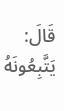قَالَ: يَتَّبِعُونَهُ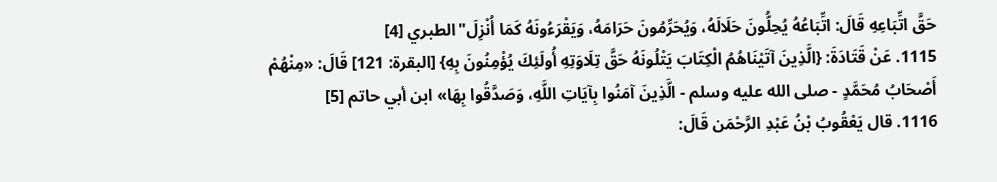حَقَّ اتِّبَاعِهِ قَالَ: اتِّبَاعُهُ يُحِلُّونَ حَلَالَهُ، وَيُحَرِّمُونَ حَرَامَهُ، وَيَقْرَءُونَهُ كَمَا أُنْزِلَ"الطبري [4]
1115. عَنْ قَتَادَةَ: {الَّذِينَ آتَيْنَاهُمُ الْكِتَابَ يَتْلُونَهُ حَقَّ تِلَاوَتِهِ أُولَئِكَ يُؤْمِنُونَ بِهِ} [البقرة: 121] قَالَ: «مِنْهُمْ أَصْحَابُ مُحَمَّدٍ - صلى الله عليه وسلم - الَّذِينَ آمَنُوا بِآيَاتِ اللَّهِ، وَصَدَّقُوا بِهَا» ابن أبي حاتم [5]
1116. قال يَعْقُوبُ بْنُ عَبْدِ الرَّحْمَن قَالَ: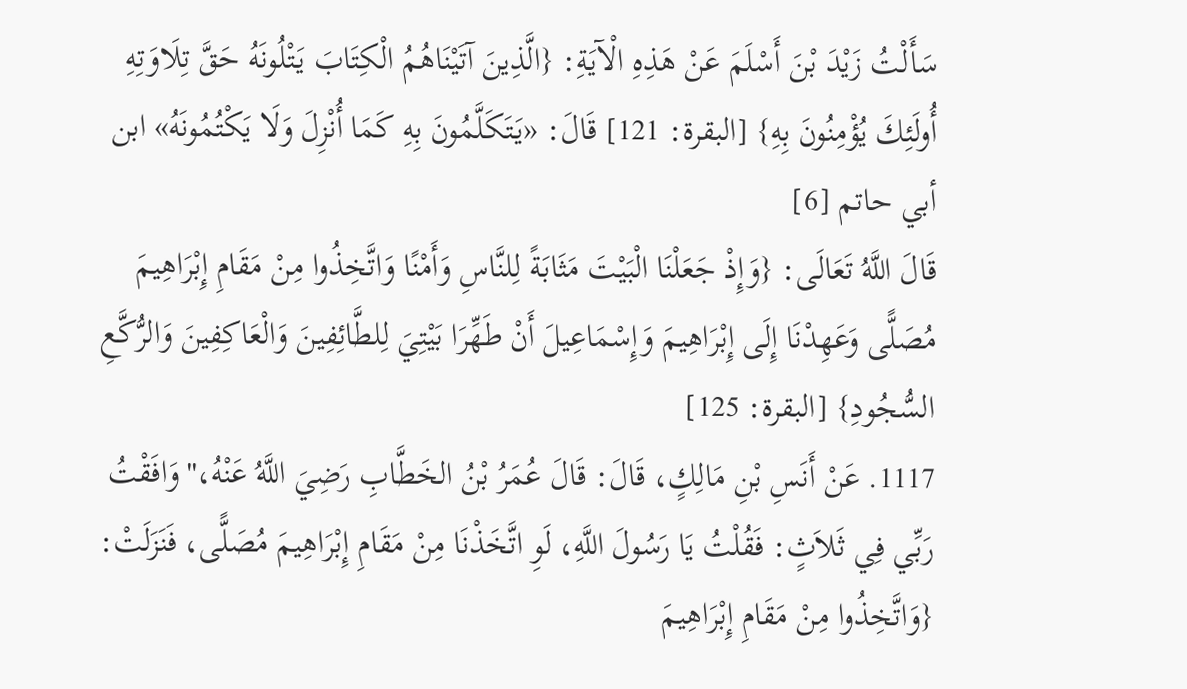سَأَلْتُ زَيْدَ بْنَ أَسْلَمَ عَنْ هَذِهِ الْآيَةِ: {الَّذِينَ آتَيْنَاهُمُ الْكِتَابَ يَتْلُونَهُ حَقَّ تِلَاوَتِهِ أُولَئِكَ يُؤْمِنُونَ بِهِ} [البقرة: 121] قَالَ: «يَتَكَلَّمُونَ بِهِ كَمَا أُنْزِلَ وَلَا يَكْتُمُونَهُ» ابن أبي حاتم [6]
قَالَ اللَّهُ تَعَالَى: {وَإِذْ جَعَلْنَا الْبَيْتَ مَثَابَةً لِلنَّاسِ وَأَمْنًا وَاتَّخِذُوا مِنْ مَقَامِ إِبْرَاهِيمَ مُصَلًّى وَعَهِدْنَا إِلَى إِبْرَاهِيمَ وَإِسْمَاعِيلَ أَنْ طَهِّرَا بَيْتِيَ لِلطَّائِفِينَ وَالْعَاكِفِينَ وَالرُّكَّعِ السُّجُودِ} [البقرة: 125]
1117. عَنْ أَنَسِ بْنِ مَالِكٍ، قَالَ: قَالَ عُمَرُ بْنُ الخَطَّابِ رَضِيَ اللَّهُ عَنْهُ،"وَافَقْتُ رَبِّي فِي ثَلاَثٍ: فَقُلْتُ يَا رَسُولَ اللَّهِ، لَوِ اتَّخَذْنَا مِنْ مَقَامِ إِبْرَاهِيمَ مُصَلًّى، فَنَزَلَتْ: {وَاتَّخِذُوا مِنْ مَقَامِ إِبْرَاهِيمَ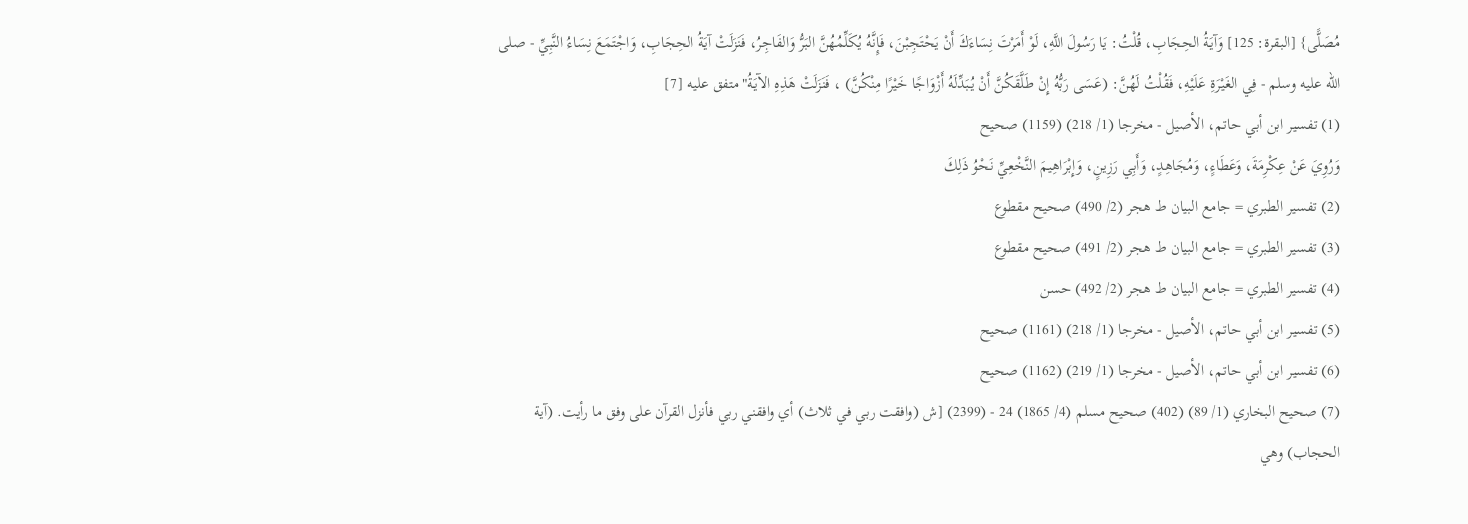مُصَلًّى} [البقرة: 125] وَآيَةُ الحِجَابِ، قُلْتُ: يَا رَسُولَ اللَّهِ، لَوْ أَمَرْتَ نِسَاءَكَ أَنْ يَحْتَجِبْنَ، فَإِنَّهُ يُكَلِّمُهُنَّ البَرُّ وَالفَاجِرُ، فَنَزَلَتْ آيَةُ الحِجَابِ، وَاجْتَمَعَ نِسَاءُ النَّبِيِّ - صلى الله عليه وسلم - فِي الغَيْرَةِ عَلَيْهِ، فَقُلْتُ لَهُنَّ: (عَسَى رَبُّهُ إِنْ طَلَّقَكُنَّ أَنْ يُبَدِّلَهُ أَزْوَاجًا خَيْرًا مِنْكُنَّ) ، فَنَزَلَتْ هَذِهِ الآيَةُ"متفق عليه [7]
(1) تفسير ابن أبي حاتم، الأصيل - مخرجا (1/ 218) (1159) صحيح
وَرُوِيَ عَنْ عِكْرِمَةَ، وَعَطَاءٍ، وَمُجَاهِدٍ، وَأَبِي رَزِينٍ، وَإِبْرَاهِيمَ النَّخْعِيِّ نَحْوُ ذَلِكَ
(2) تفسير الطبري = جامع البيان ط هجر (2/ 490) صحيح مقطوع
(3) تفسير الطبري = جامع البيان ط هجر (2/ 491) صحيح مقطوع
(4) تفسير الطبري = جامع البيان ط هجر (2/ 492) حسن
(5) تفسير ابن أبي حاتم، الأصيل - مخرجا (1/ 218) (1161) صحيح
(6) تفسير ابن أبي حاتم، الأصيل - مخرجا (1/ 219) (1162) صحيح
(7) صحيح البخاري (1/ 89) (402) صحيح مسلم (4/ 1865) 24 - (2399) [ش (وافقت ربي في ثلاث) أي وافقني ربي فأنزل القرآن على وفق ما رأيت. (آية الحجاب) وهي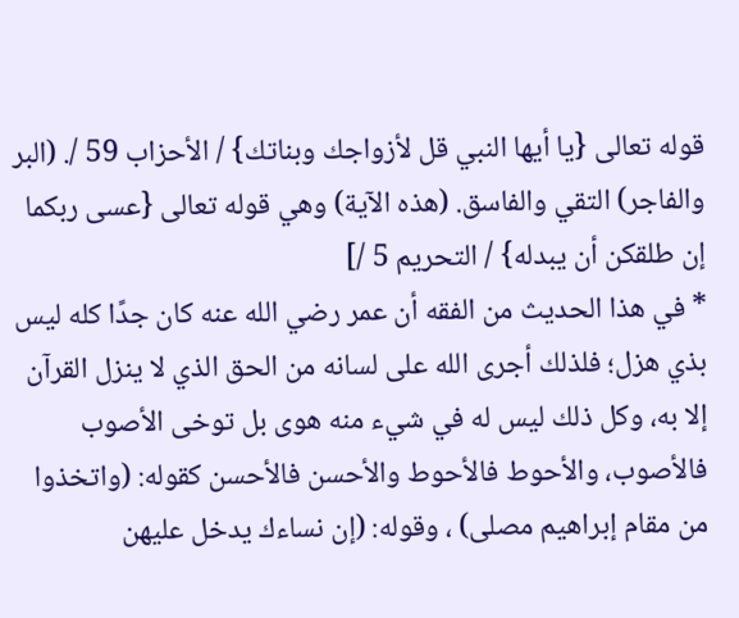قوله تعالى {يا أيها النبي قل لأزواجك وبناتك} / الأحزاب 59 /. (البر والفاجر) التقي والفاسق. (هذه الآية) وهي قوله تعالى {عسى ربكما إن طلقكن أن يبدله} / التحريم 5 /]
* في هذا الحديث من الفقه أن عمر رضي الله عنه كان جدًا كله ليس بذي هزل؛ فلذلك أجرى الله على لسانه من الحق الذي لا ينزل القرآن إلا به، وكل ذلك ليس له في شيء منه هوى بل توخى الأصوب فالأصوب، والأحوط فالأحوط والأحسن فالأحسن كقوله: (واتخذوا من مقام إبراهيم مصلى) ، وقوله: (إن نساءك يدخل عليهن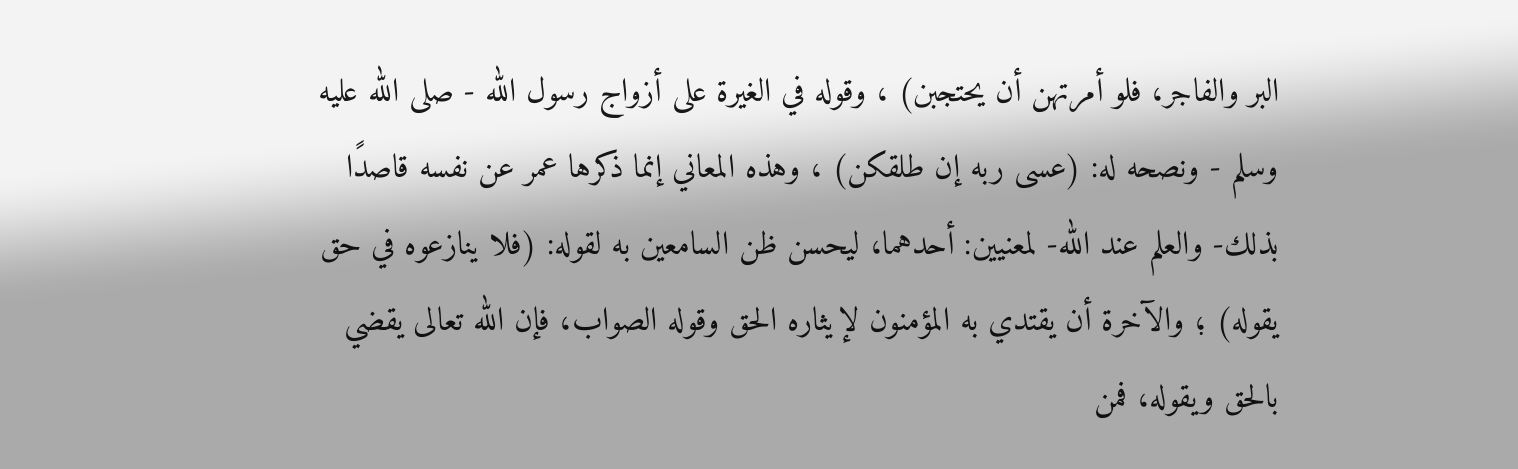البر والفاجر، فلو أمرتهن أن يحتجبن) ، وقوله في الغيرة على أزواج رسول الله - صلى الله عليه وسلم - ونصحه له: (عسى ربه إن طلقكن) ، وهذه المعاني إنما ذكرها عمر عن نفسه قاصدًا بذلك- والعلم عند الله- لمعنيين: أحدهما، ليحسن ظن السامعين به لقوله: (فلا ينازعوه في حق يقوله) ؛ والآخرة أن يقتدي به المؤمنون لإيثاره الحق وقوله الصواب، فإن الله تعالى يقضي بالحق ويقوله، فمن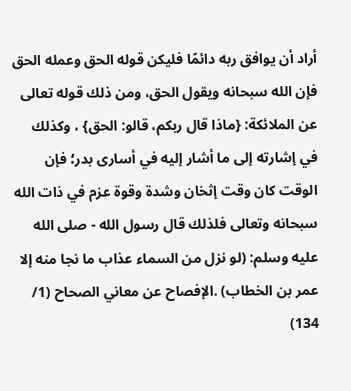أراد أن يوافق ربه دائمًا فليكن قوله الحق وعمله الحق فإن الله سبحانه ويقول الحق، ومن ذلك قوله تعالى عن الملائكة: {ماذا قال ربكم، قالو: الحق} ، وكذلك في إشارته إلى ما أشار إليه في أسارى بدر؛ فإن الوقت كان وقت إثخان وشدة وقوة عزم في ذات الله سبحانه وتعالى فلذلك قال رسول الله - صلى الله عليه وسلم: (لو نزل من السماء عذاب ما نجا منه إلا عمر بن الخطاب) .الإفصاح عن معاني الصحاح (1/ 134)